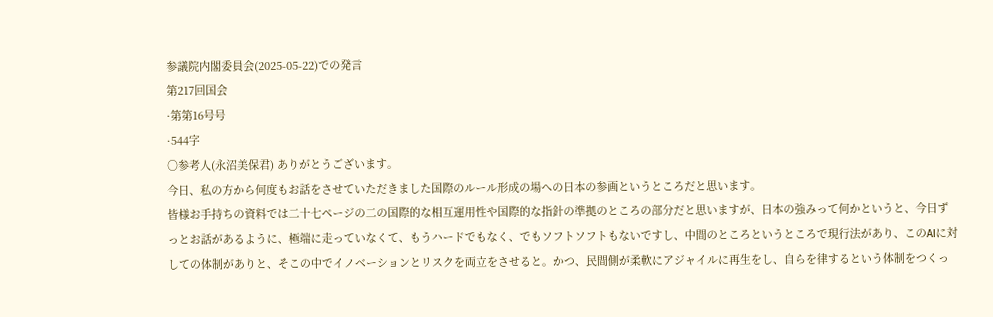参議院内閣委員会(2025-05-22)での発言
第217回国会
·第第16号号
·544字
○参考人(永沼美保君) ありがとうございます。
今日、私の方から何度もお話をさせていただきました国際のルール形成の場への日本の参画というところだと思います。
皆様お手持ちの資料では二十七ページの二の国際的な相互運用性や国際的な指針の準拠のところの部分だと思いますが、日本の強みって何かというと、今日ずっとお話があるように、極端に走っていなくて、もうハードでもなく、でもソフトソフトもないですし、中間のところというところで現行法があり、このAIに対しての体制がありと、そこの中でイノベーションとリスクを両立をさせると。かつ、民間側が柔軟にアジャイルに再生をし、自らを律するという体制をつくっ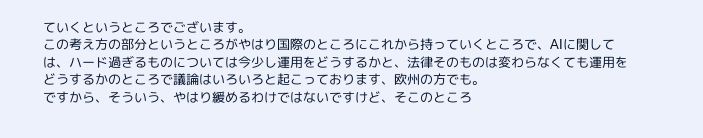ていくというところでございます。
この考え方の部分というところがやはり国際のところにこれから持っていくところで、AIに関しては、ハード過ぎるものについては今少し運用をどうするかと、法律そのものは変わらなくても運用をどうするかのところで議論はいろいろと起こっております、欧州の方でも。
ですから、そういう、やはり緩めるわけではないですけど、そこのところ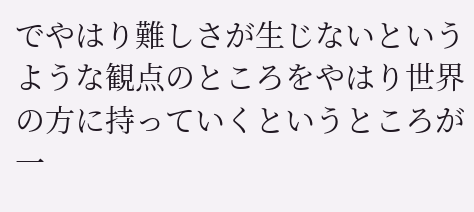でやはり難しさが生じないというような観点のところをやはり世界の方に持っていくというところが一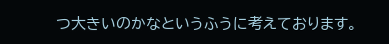つ大きいのかなというふうに考えております。